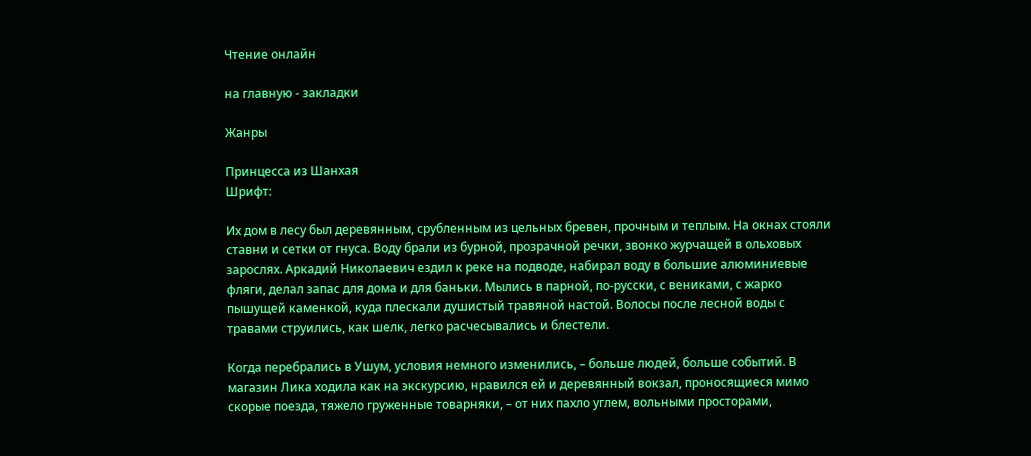Чтение онлайн

на главную - закладки

Жанры

Принцесса из Шанхая
Шрифт:

Их дом в лесу был деревянным, срубленным из цельных бревен, прочным и теплым. На окнах стояли ставни и сетки от гнуса. Воду брали из бурной, прозрачной речки, звонко журчащей в ольховых зарослях. Аркадий Николаевич ездил к реке на подводе, набирал воду в большие алюминиевые фляги, делал запас для дома и для баньки. Мылись в парной, по-русски, с вениками, с жарко пышущей каменкой, куда плескали душистый травяной настой. Волосы после лесной воды с травами струились, как шелк, легко расчесывались и блестели.

Когда перебрались в Ушум, условия немного изменились, – больше людей, больше событий. В магазин Лика ходила как на экскурсию, нравился ей и деревянный вокзал, проносящиеся мимо скорые поезда, тяжело груженные товарняки, – от них пахло углем, вольными просторами,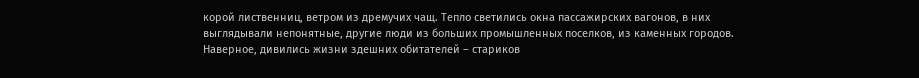корой лиственниц, ветром из дремучих чащ. Тепло светились окна пассажирских вагонов, в них выглядывали непонятные, другие люди из больших промышленных поселков, из каменных городов. Наверное, дивились жизни здешних обитателей – стариков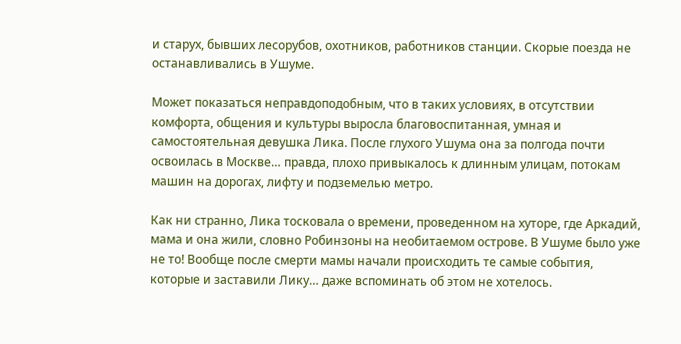и старух, бывших лесорубов, охотников, работников станции. Скорые поезда не останавливались в Ушуме.

Может показаться неправдоподобным, что в таких условиях, в отсутствии комфорта, общения и культуры выросла благовоспитанная, умная и самостоятельная девушка Лика. После глухого Ушума она за полгода почти освоилась в Москве… правда, плохо привыкалось к длинным улицам, потокам машин на дорогах, лифту и подземелью метро.

Как ни странно, Лика тосковала о времени, проведенном на хуторе, где Аркадий, мама и она жили, словно Робинзоны на необитаемом острове. В Ушуме было уже не то! Вообще после смерти мамы начали происходить те самые события, которые и заставили Лику… даже вспоминать об этом не хотелось.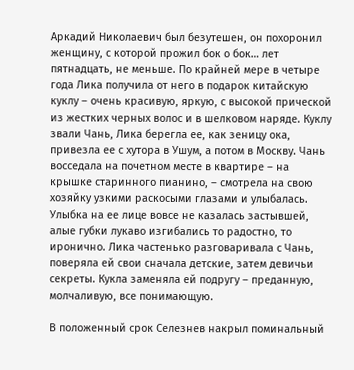Аркадий Николаевич был безутешен, он похоронил женщину, с которой прожил бок о бок… лет пятнадцать, не меньше. По крайней мере в четыре года Лика получила от него в подарок китайскую куклу – очень красивую, яркую, с высокой прической из жестких черных волос и в шелковом наряде. Куклу звали Чань, Лика берегла ее, как зеницу ока, привезла ее с хутора в Ушум, а потом в Москву. Чань восседала на почетном месте в квартире – на крышке старинного пианино, – смотрела на свою хозяйку узкими раскосыми глазами и улыбалась. Улыбка на ее лице вовсе не казалась застывшей, алые губки лукаво изгибались то радостно, то иронично. Лика частенько разговаривала с Чань, поверяла ей свои сначала детские, затем девичьи секреты. Кукла заменяла ей подругу – преданную, молчаливую, все понимающую.

В положенный срок Селезнев накрыл поминальный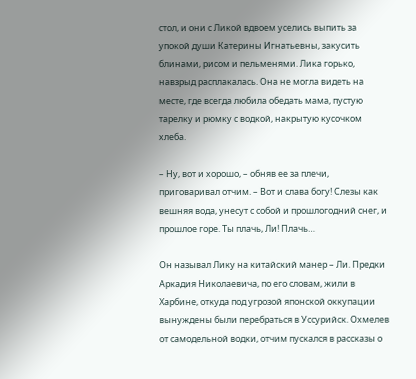стол, и они с Ликой вдвоем уселись выпить за упокой души Катерины Игнатьевны, закусить блинами, рисом и пельменями. Лика горько, навзрыд расплакалась. Она не могла видеть на месте, где всегда любила обедать мама, пустую тарелку и рюмку с водкой, накрытую кусочком хлеба.

– Ну, вот и хорошо, – обняв ее за плечи, приговаривал отчим. – Вот и слава богу! Слезы как вешняя вода, унесут с собой и прошлогодний снег, и прошлое горе. Ты плачь, Ли! Плачь…

Он называл Лику на китайский манер – Ли. Предки Аркадия Николаевича, по его словам, жили в Харбине, откуда под угрозой японской оккупации вынуждены были перебраться в Уссурийск. Охмелев от самодельной водки, отчим пускался в рассказы о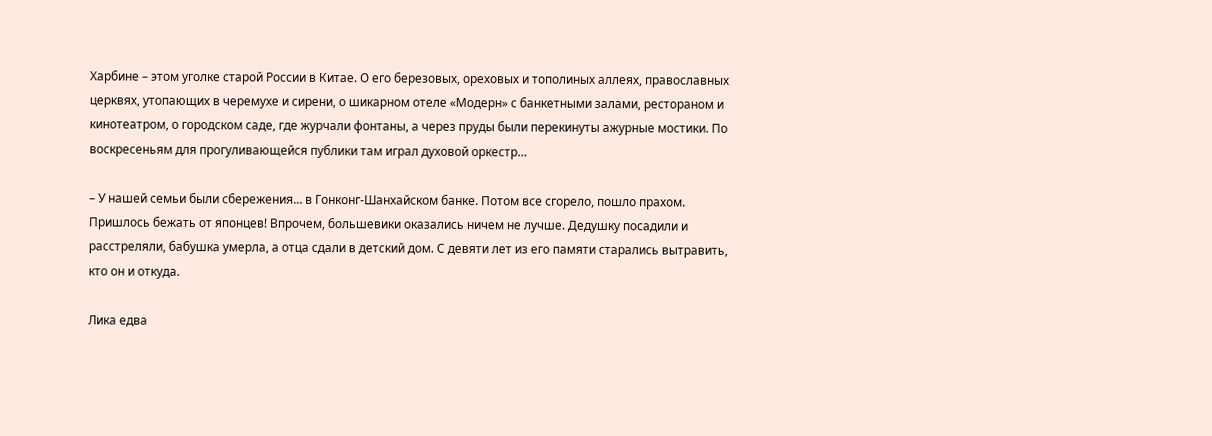Харбине – этом уголке старой России в Китае. О его березовых, ореховых и тополиных аллеях, православных церквях, утопающих в черемухе и сирени, о шикарном отеле «Модерн» с банкетными залами, рестораном и кинотеатром, о городском саде, где журчали фонтаны, а через пруды были перекинуты ажурные мостики. По воскресеньям для прогуливающейся публики там играл духовой оркестр…

– У нашей семьи были сбережения… в Гонконг-Шанхайском банке. Потом все сгорело, пошло прахом. Пришлось бежать от японцев! Впрочем, большевики оказались ничем не лучше. Дедушку посадили и расстреляли, бабушка умерла, а отца сдали в детский дом. С девяти лет из его памяти старались вытравить, кто он и откуда.

Лика едва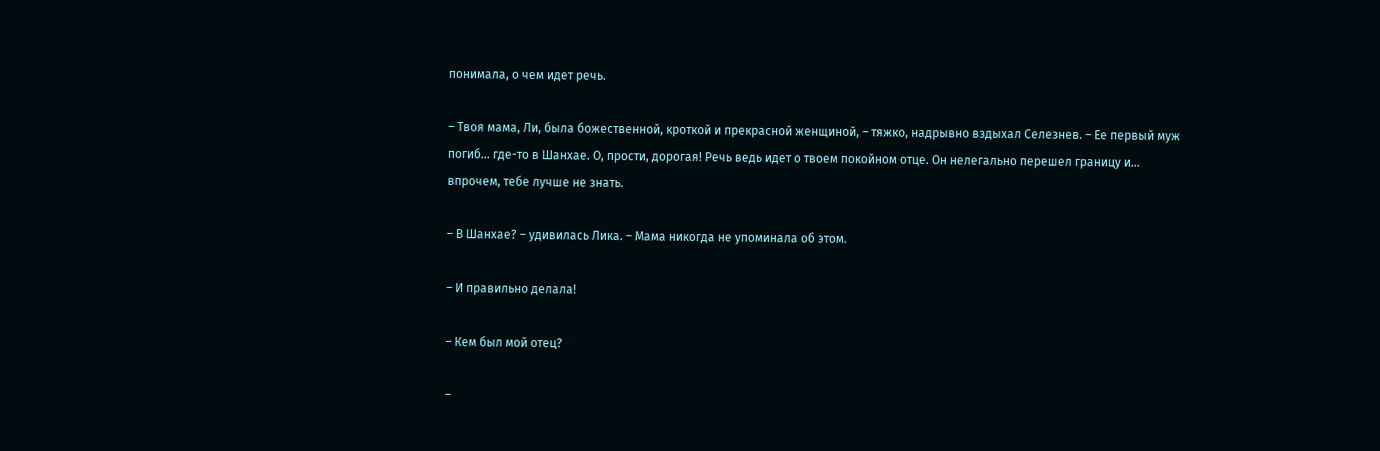понимала, о чем идет речь.

– Твоя мама, Ли, была божественной, кроткой и прекрасной женщиной, – тяжко, надрывно вздыхал Селезнев. – Ее первый муж погиб… где-то в Шанхае. О, прости, дорогая! Речь ведь идет о твоем покойном отце. Он нелегально перешел границу и… впрочем, тебе лучше не знать.

– В Шанхае? – удивилась Лика. – Мама никогда не упоминала об этом.

– И правильно делала!

– Кем был мой отец?

–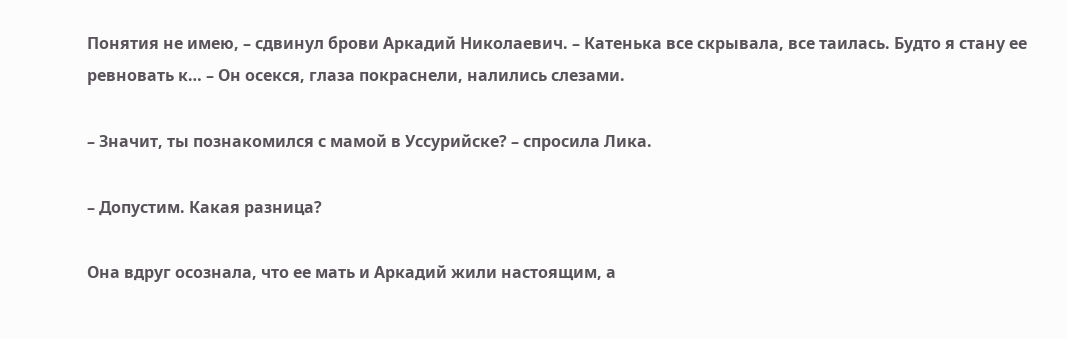Понятия не имею, – сдвинул брови Аркадий Николаевич. – Катенька все скрывала, все таилась. Будто я стану ее ревновать к… – Он осекся, глаза покраснели, налились слезами.

– Значит, ты познакомился с мамой в Уссурийске? – спросила Лика.

– Допустим. Какая разница?

Она вдруг осознала, что ее мать и Аркадий жили настоящим, а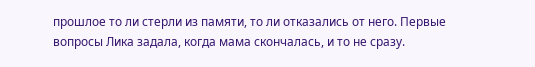прошлое то ли стерли из памяти, то ли отказались от него. Первые вопросы Лика задала, когда мама скончалась, и то не сразу.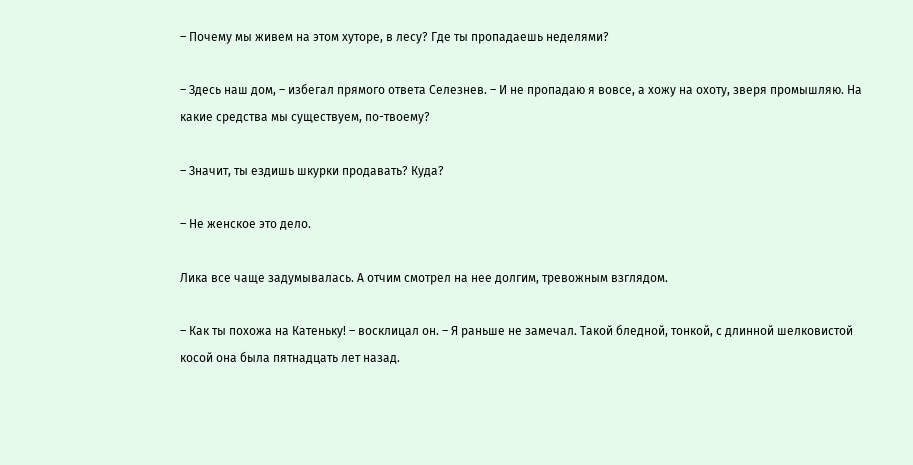– Почему мы живем на этом хуторе, в лесу? Где ты пропадаешь неделями?

– Здесь наш дом, – избегал прямого ответа Селезнев. – И не пропадаю я вовсе, а хожу на охоту, зверя промышляю. На какие средства мы существуем, по-твоему?

– Значит, ты ездишь шкурки продавать? Куда?

– Не женское это дело.

Лика все чаще задумывалась. А отчим смотрел на нее долгим, тревожным взглядом.

– Как ты похожа на Катеньку! – восклицал он. – Я раньше не замечал. Такой бледной, тонкой, с длинной шелковистой косой она была пятнадцать лет назад.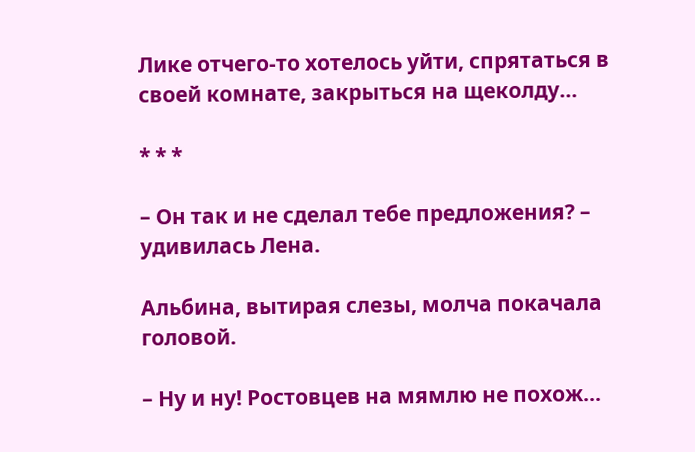Лике отчего-то хотелось уйти, спрятаться в своей комнате, закрыться на щеколду…

* * *

– Он так и не сделал тебе предложения? – удивилась Лена.

Альбина, вытирая слезы, молча покачала головой.

– Ну и ну! Ростовцев на мямлю не похож…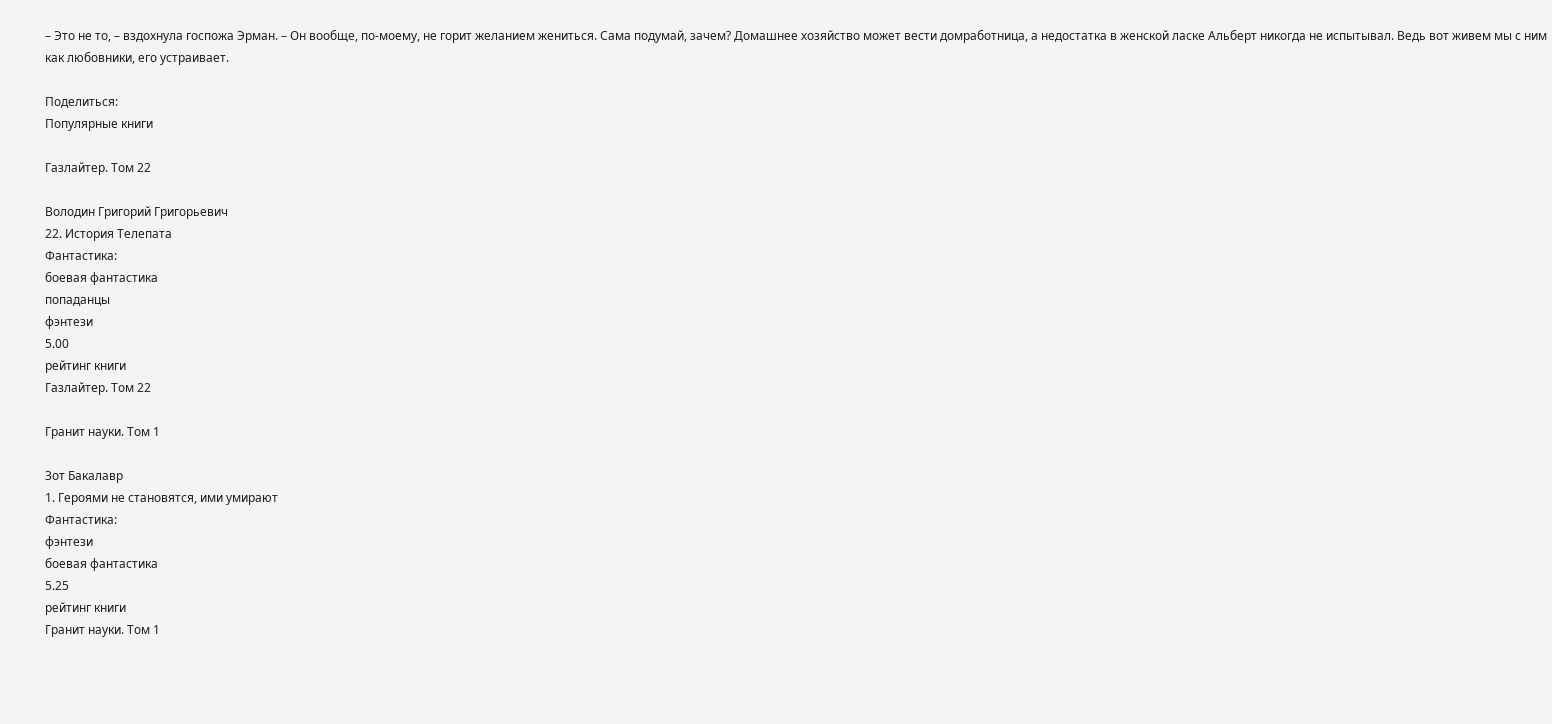– Это не то, – вздохнула госпожа Эрман. – Он вообще, по-моему, не горит желанием жениться. Сама подумай, зачем? Домашнее хозяйство может вести домработница, а недостатка в женской ласке Альберт никогда не испытывал. Ведь вот живем мы с ним как любовники, его устраивает.

Поделиться:
Популярные книги

Газлайтер. Том 22

Володин Григорий Григорьевич
22. История Телепата
Фантастика:
боевая фантастика
попаданцы
фэнтези
5.00
рейтинг книги
Газлайтер. Том 22

Гранит науки. Том 1

Зот Бакалавр
1. Героями не становятся, ими умирают
Фантастика:
фэнтези
боевая фантастика
5.25
рейтинг книги
Гранит науки. Том 1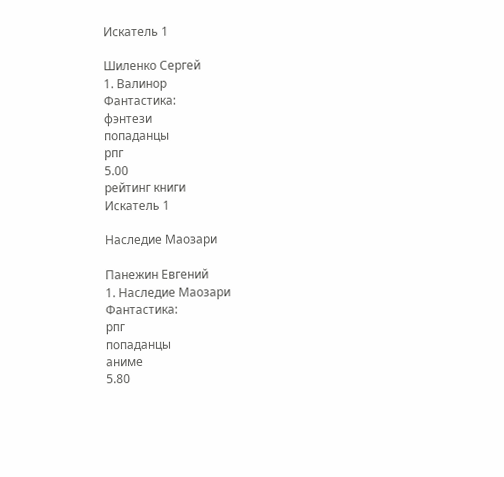Искатель 1

Шиленко Сергей
1. Валинор
Фантастика:
фэнтези
попаданцы
рпг
5.00
рейтинг книги
Искатель 1

Наследие Маозари

Панежин Евгений
1. Наследие Маозари
Фантастика:
рпг
попаданцы
аниме
5.80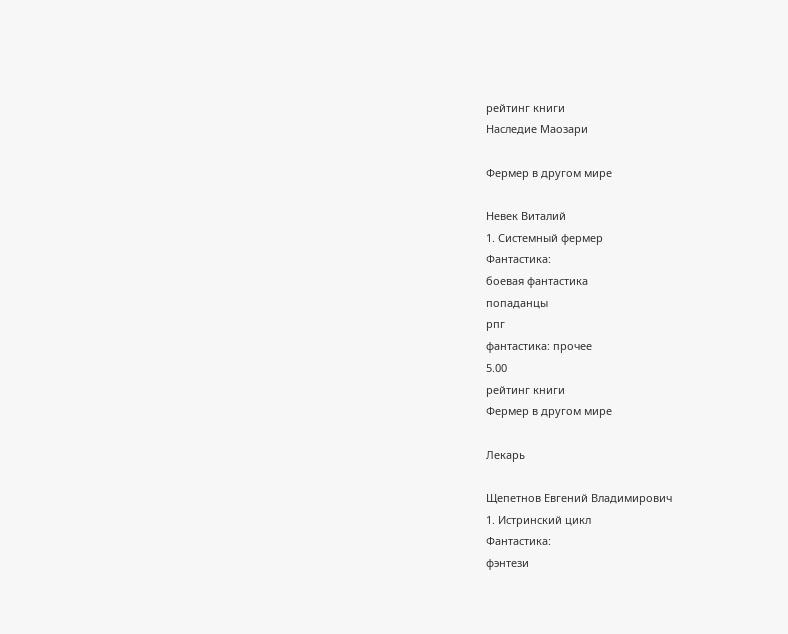рейтинг книги
Наследие Маозари

Фермер в другом мире

Невек Виталий
1. Системный фермер
Фантастика:
боевая фантастика
попаданцы
рпг
фантастика: прочее
5.00
рейтинг книги
Фермер в другом мире

Лекарь

Щепетнов Евгений Владимирович
1. Истринский цикл
Фантастика:
фэнтези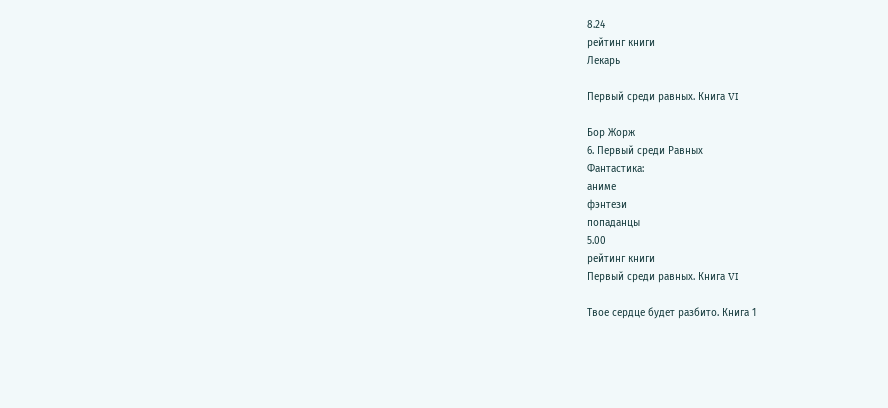8.24
рейтинг книги
Лекарь

Первый среди равных. Книга VI

Бор Жорж
6. Первый среди Равных
Фантастика:
аниме
фэнтези
попаданцы
5.00
рейтинг книги
Первый среди равных. Книга VI

Твое сердце будет разбито. Книга 1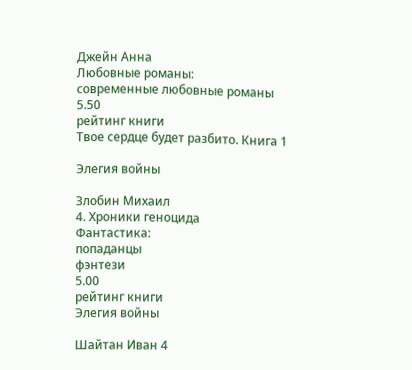Джейн Анна
Любовные романы:
современные любовные романы
5.50
рейтинг книги
Твое сердце будет разбито. Книга 1

Элегия войны

Злобин Михаил
4. Хроники геноцида
Фантастика:
попаданцы
фэнтези
5.00
рейтинг книги
Элегия войны

Шайтан Иван 4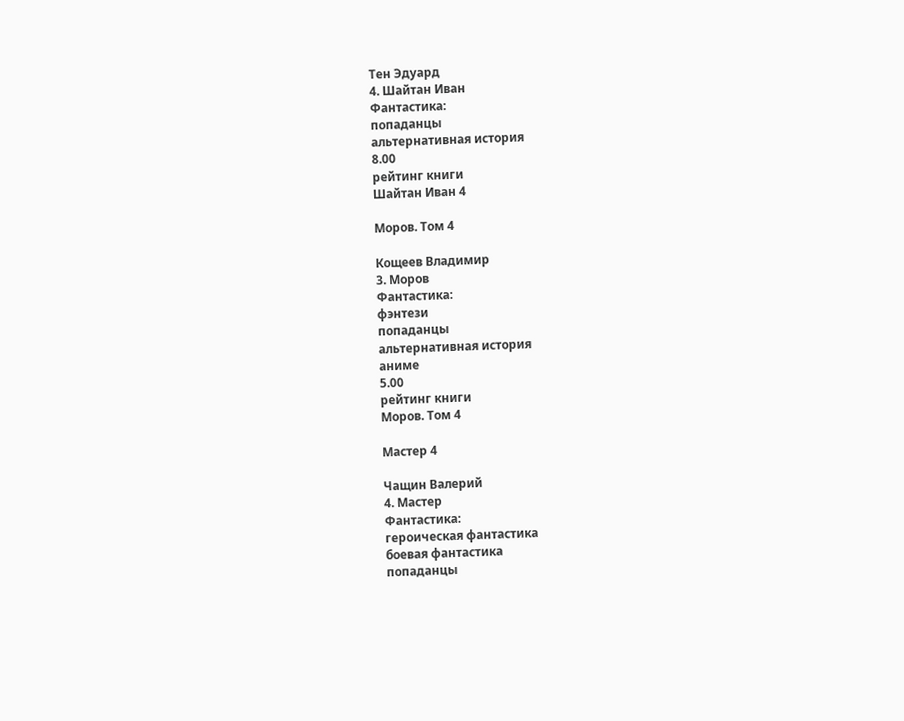Тен Эдуард
4. Шайтан Иван
Фантастика:
попаданцы
альтернативная история
8.00
рейтинг книги
Шайтан Иван 4

Моров. Том 4

Кощеев Владимир
3. Моров
Фантастика:
фэнтези
попаданцы
альтернативная история
аниме
5.00
рейтинг книги
Моров. Том 4

Мастер 4

Чащин Валерий
4. Мастер
Фантастика:
героическая фантастика
боевая фантастика
попаданцы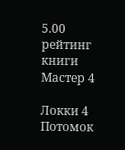5.00
рейтинг книги
Мастер 4

Локки 4 Потомок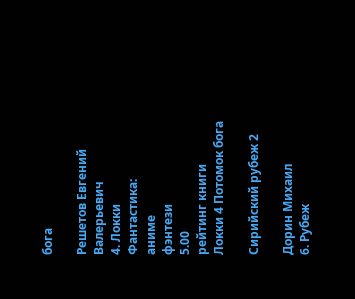бога

Решетов Евгений Валерьевич
4. Локки
Фантастика:
аниме
фэнтези
5.00
рейтинг книги
Локки 4 Потомок бога

Сирийский рубеж 2

Дорин Михаил
6. Рубеж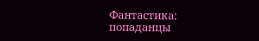Фантастика:
попаданцы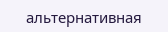альтернативная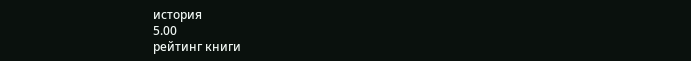история
5.00
рейтинг книги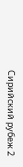Сирийский рубеж 2